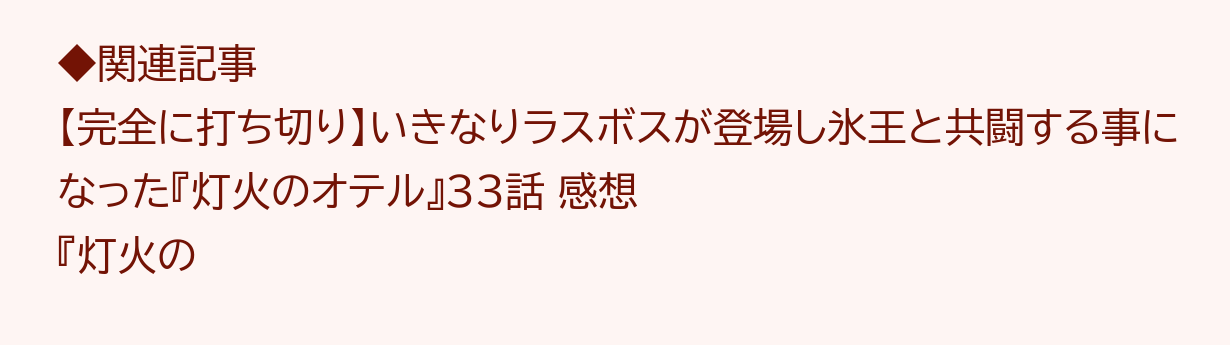◆関連記事
【完全に打ち切り】いきなりラスボスが登場し氷王と共闘する事になった『灯火のオテル』33話 感想
『灯火の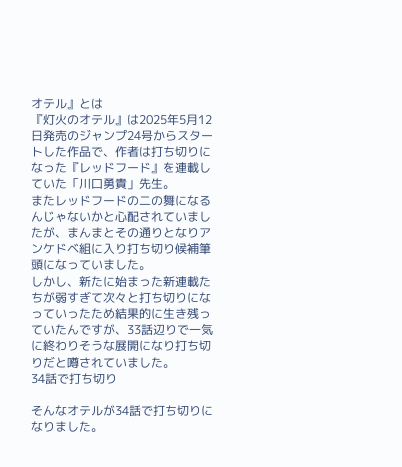オテル』とは
『灯火のオテル』は2025年5月12日発売のジャンプ24号からスタートした作品で、作者は打ち切りになった『レッドフード』を連載していた「川口勇貴」先生。
またレッドフードの二の舞になるんじゃないかと心配されていましたが、まんまとその通りとなりアンケドベ組に入り打ち切り候補筆頭になっていました。
しかし、新たに始まった新連載たちが弱すぎて次々と打ち切りになっていったため結果的に生き残っていたんですが、33話辺りで一気に終わりそうな展開になり打ち切りだと噂されていました。
34話で打ち切り

そんなオテルが34話で打ち切りになりました。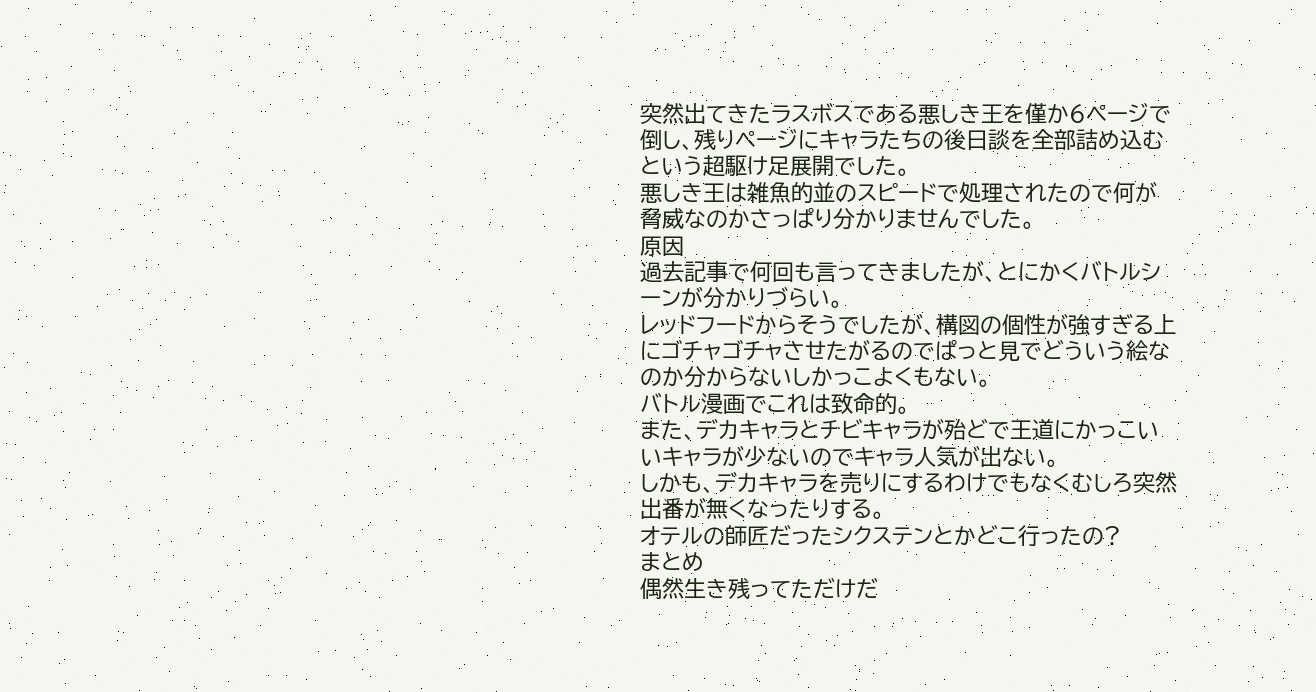突然出てきたラスボスである悪しき王を僅か6ページで倒し、残りページにキャラたちの後日談を全部詰め込むという超駆け足展開でした。
悪しき王は雑魚的並のスピードで処理されたので何が脅威なのかさっぱり分かりませんでした。
原因
過去記事で何回も言ってきましたが、とにかくバトルシーンが分かりづらい。
レッドフードからそうでしたが、構図の個性が強すぎる上にゴチャゴチャさせたがるのでぱっと見でどういう絵なのか分からないしかっこよくもない。
バトル漫画でこれは致命的。
また、デカキャラとチビキャラが殆どで王道にかっこいいキャラが少ないのでキャラ人気が出ない。
しかも、デカキャラを売りにするわけでもなくむしろ突然出番が無くなったりする。
オテルの師匠だったシクステンとかどこ行ったの?
まとめ
偶然生き残ってただけだ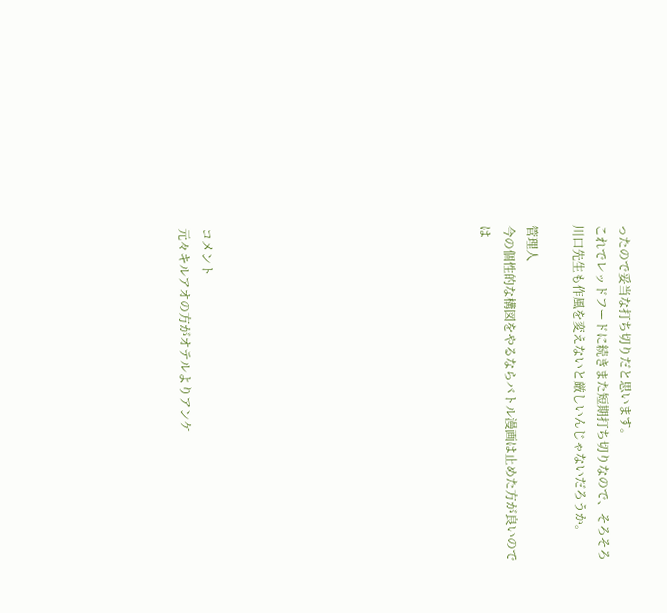ったので妥当な打ち切りだと思います。
これでレッドフードに続きまた短期打ち切りなので、そろそろ川口先生も作風を変えないと厳しいんじゃないだろうか。

管理人
今の個性的な構図をやるならバトル漫画は止めた方が良いのでは











コメント
元々キルアオの方がオテルよりアンケ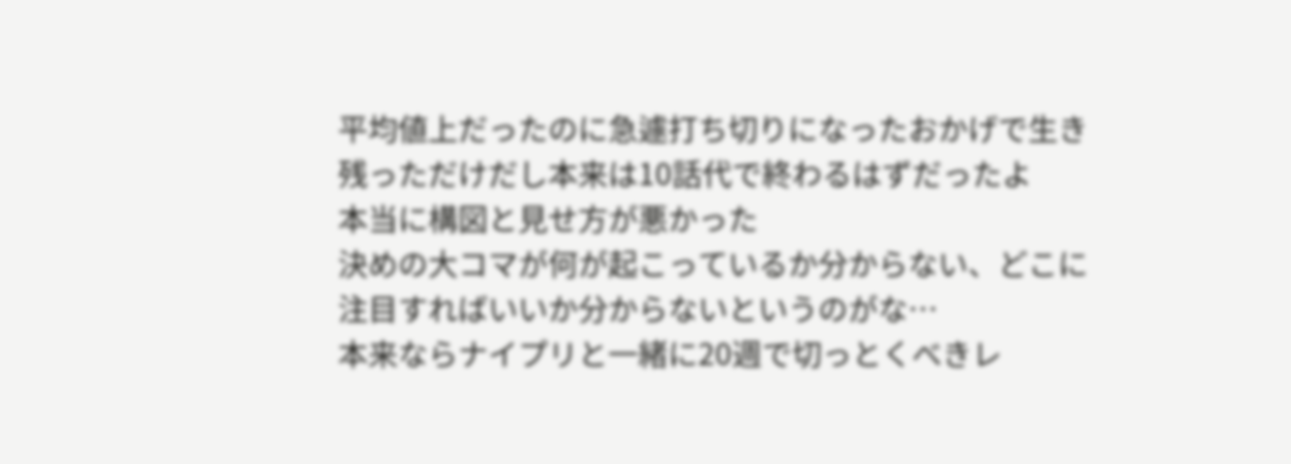平均値上だったのに急遽打ち切りになったおかげで生き残っただけだし本来は10話代で終わるはずだったよ
本当に構図と見せ方が悪かった
決めの大コマが何が起こっているか分からない、どこに注目すればいいか分からないというのがな…
本来ならナイプリと一緒に20週で切っとくべきレ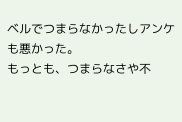ベルでつまらなかったしアンケも悪かった。
もっとも、つまらなさや不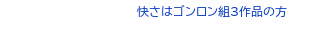快さはゴンロン組3作品の方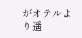がオテルより遥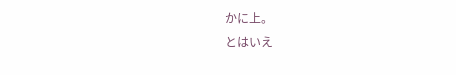かに上。
とはいえ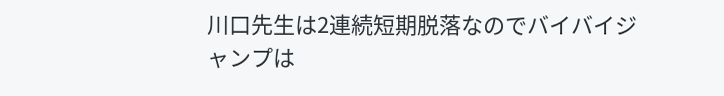川口先生は2連続短期脱落なのでバイバイジャンプは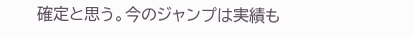確定と思う。今のジャンプは実績も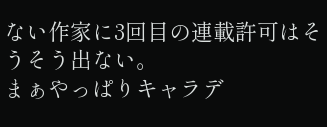ない作家に3回目の連載許可はそうそう出ない。
まぁやっぱりキャラデ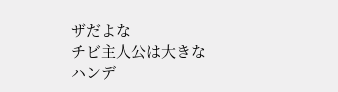ザだよな
チビ主人公は大きなハンデ